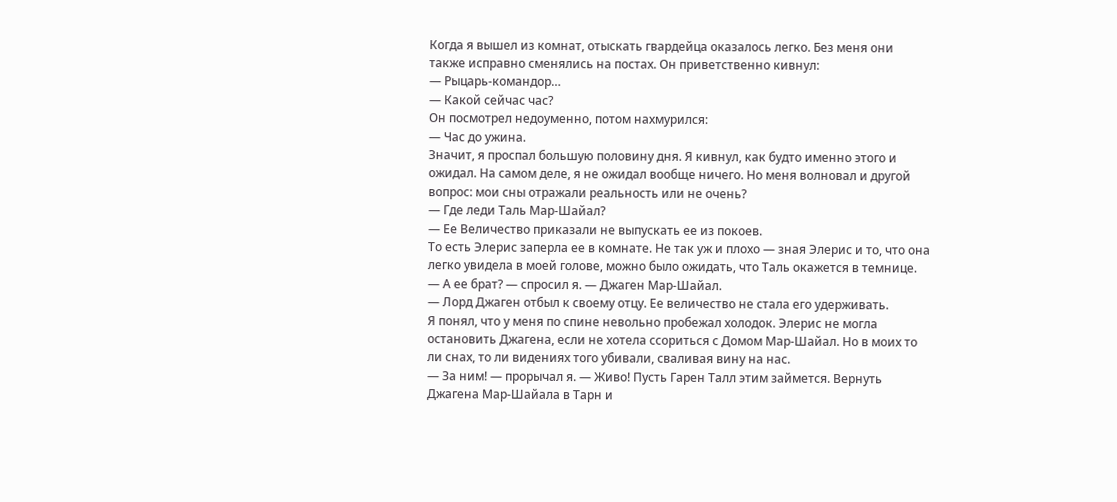Когда я вышел из комнат, отыскать гвардейца оказалось легко. Без меня они также исправно сменялись на постах. Он приветственно кивнул:
— Рыцарь-командор…
— Какой сейчас час?
Он посмотрел недоуменно, потом нахмурился:
— Час до ужина.
Значит, я проспал большую половину дня. Я кивнул, как будто именно этого и ожидал. На самом деле, я не ожидал вообще ничего. Но меня волновал и другой вопрос: мои сны отражали реальность или не очень?
— Где леди Таль Мар-Шайал?
— Ее Величество приказали не выпускать ее из покоев.
То есть Элерис заперла ее в комнате. Не так уж и плохо — зная Элерис и то, что она легко увидела в моей голове, можно было ожидать, что Таль окажется в темнице.
— А ее брат? — спросил я. — Джаген Мар-Шайал.
— Лорд Джаген отбыл к своему отцу. Ее величество не стала его удерживать.
Я понял, что у меня по спине невольно пробежал холодок. Элерис не могла остановить Джагена, если не хотела ссориться с Домом Мар-Шайал. Но в моих то ли снах, то ли видениях того убивали, сваливая вину на нас.
— За ним! — прорычал я. — Живо! Пусть Гарен Талл этим займется. Вернуть Джагена Мар-Шайала в Тарн и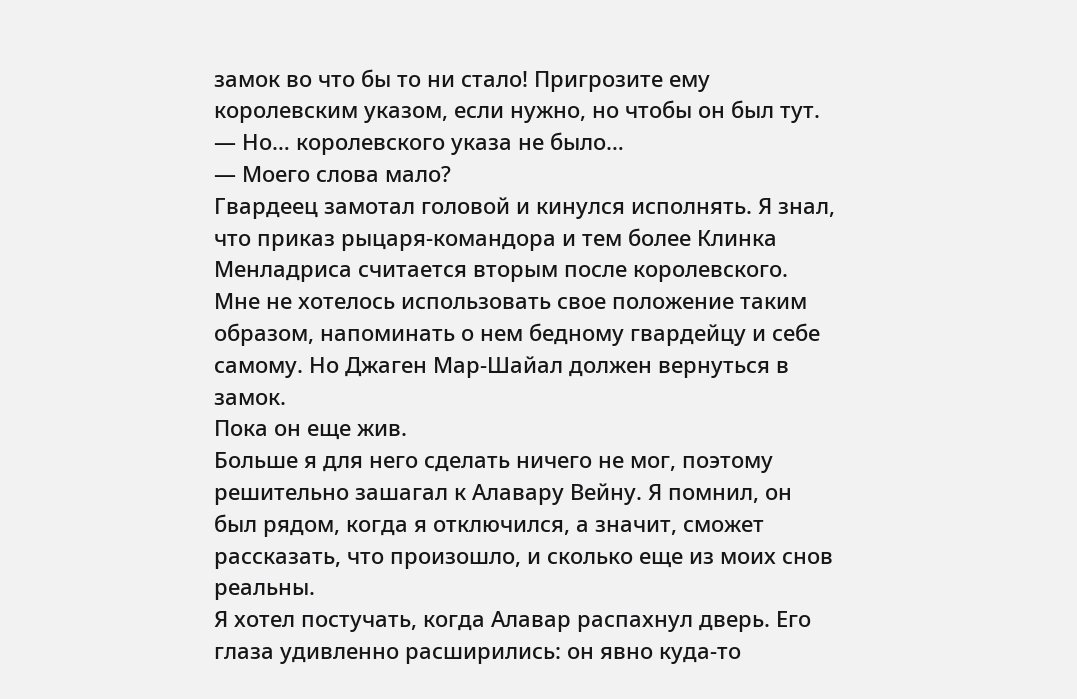замок во что бы то ни стало! Пригрозите ему королевским указом, если нужно, но чтобы он был тут.
— Но… королевского указа не было…
— Моего слова мало?
Гвардеец замотал головой и кинулся исполнять. Я знал, что приказ рыцаря-командора и тем более Клинка Менладриса считается вторым после королевского. Мне не хотелось использовать свое положение таким образом, напоминать о нем бедному гвардейцу и себе самому. Но Джаген Мар-Шайал должен вернуться в замок.
Пока он еще жив.
Больше я для него сделать ничего не мог, поэтому решительно зашагал к Алавару Вейну. Я помнил, он был рядом, когда я отключился, а значит, сможет рассказать, что произошло, и сколько еще из моих снов реальны.
Я хотел постучать, когда Алавар распахнул дверь. Его глаза удивленно расширились: он явно куда-то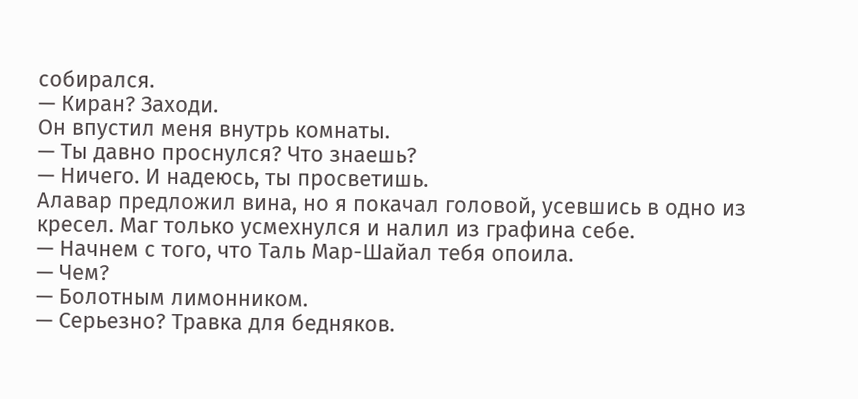собирался.
— Киран? Заходи.
Он впустил меня внутрь комнаты.
— Ты давно проснулся? Что знаешь?
— Ничего. И надеюсь, ты просветишь.
Алавар предложил вина, но я покачал головой, усевшись в одно из кресел. Маг только усмехнулся и налил из графина себе.
— Начнем с того, что Таль Мар-Шайал тебя опоила.
— Чем?
— Болотным лимонником.
— Серьезно? Травка для бедняков.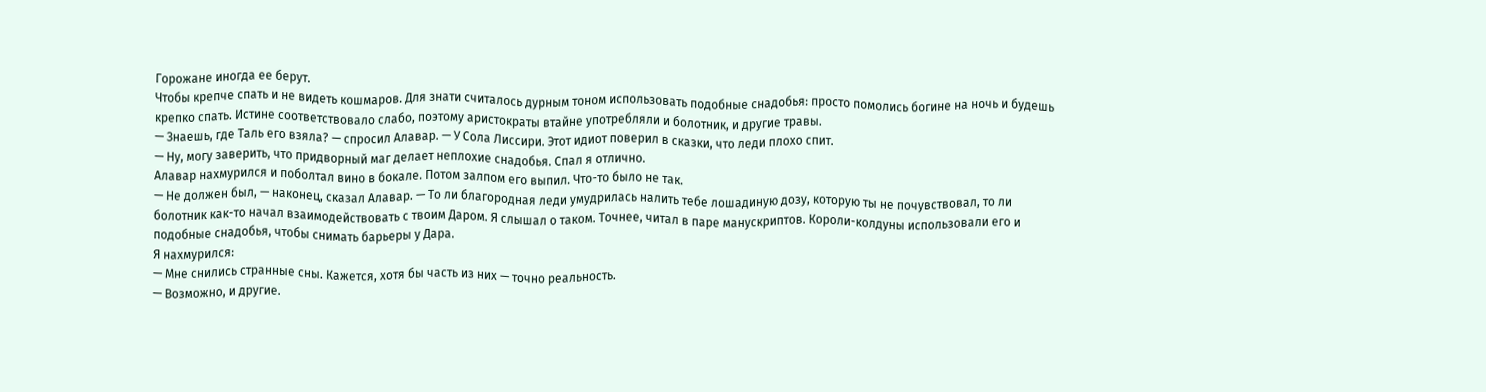Горожане иногда ее берут.
Чтобы крепче спать и не видеть кошмаров. Для знати считалось дурным тоном использовать подобные снадобья: просто помолись богине на ночь и будешь крепко спать. Истине соответствовало слабо, поэтому аристократы втайне употребляли и болотник, и другие травы.
— Знаешь, где Таль его взяла? — спросил Алавар. — У Сола Лиссири. Этот идиот поверил в сказки, что леди плохо спит.
— Ну, могу заверить, что придворный маг делает неплохие снадобья. Спал я отлично.
Алавар нахмурился и поболтал вино в бокале. Потом залпом его выпил. Что-то было не так.
— Не должен был, — наконец, сказал Алавар. — То ли благородная леди умудрилась налить тебе лошадиную дозу, которую ты не почувствовал, то ли болотник как-то начал взаимодействовать с твоим Даром. Я слышал о таком. Точнее, читал в паре манускриптов. Короли-колдуны использовали его и подобные снадобья, чтобы снимать барьеры у Дара.
Я нахмурился:
— Мне снились странные сны. Кажется, хотя бы часть из них — точно реальность.
— Возможно, и другие.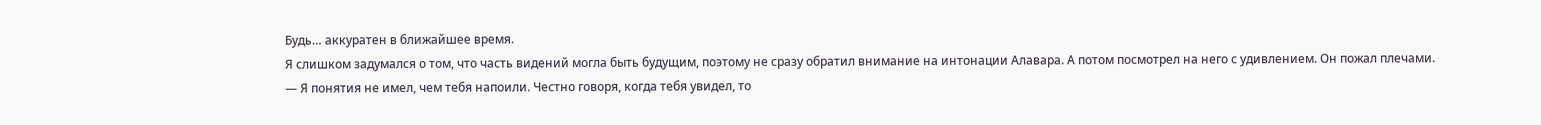Будь… аккуратен в ближайшее время.
Я слишком задумался о том, что часть видений могла быть будущим, поэтому не сразу обратил внимание на интонации Алавара. А потом посмотрел на него с удивлением. Он пожал плечами.
— Я понятия не имел, чем тебя напоили. Честно говоря, когда тебя увидел, то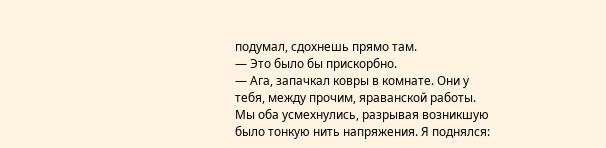подумал, сдохнешь прямо там.
— Это было бы прискорбно.
— Ага, запачкал ковры в комнате. Они у тебя, между прочим, яраванской работы.
Мы оба усмехнулись, разрывая возникшую было тонкую нить напряжения. Я поднялся: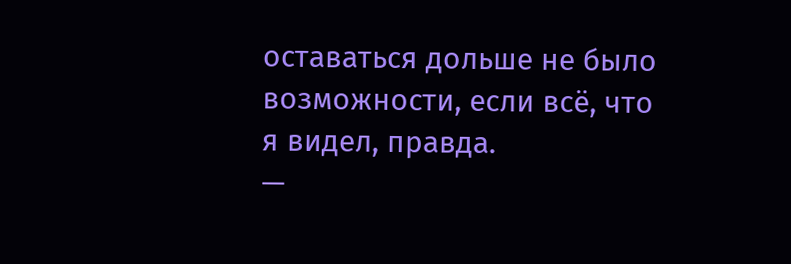оставаться дольше не было возможности, если всё, что я видел, правда.
—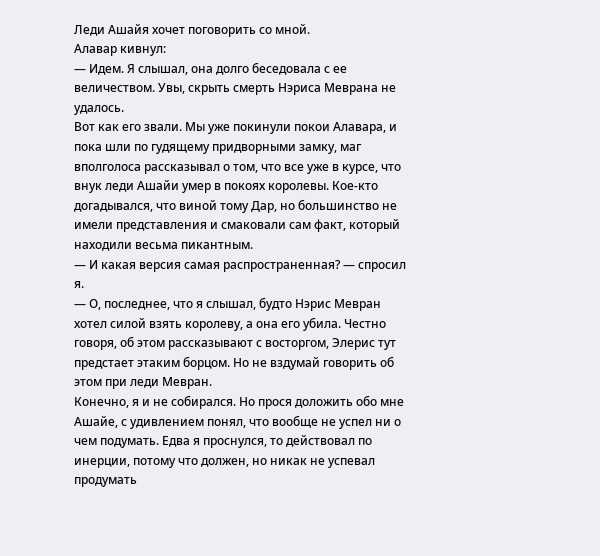Леди Ашайя хочет поговорить со мной.
Алавар кивнул:
— Идем. Я слышал, она долго беседовала с ее величеством. Увы, скрыть смерть Нэриса Меврана не удалось.
Вот как его звали. Мы уже покинули покои Алавара, и пока шли по гудящему придворными замку, маг вполголоса рассказывал о том, что все уже в курсе, что внук леди Ашайи умер в покоях королевы. Кое-кто догадывался, что виной тому Дар, но большинство не имели представления и смаковали сам факт, который находили весьма пикантным.
— И какая версия самая распространенная? — спросил я.
— О, последнее, что я слышал, будто Нэрис Мевран хотел силой взять королеву, а она его убила. Честно говоря, об этом рассказывают с восторгом, Элерис тут предстает этаким борцом. Но не вздумай говорить об этом при леди Мевран.
Конечно, я и не собирался. Но прося доложить обо мне Ашайе, с удивлением понял, что вообще не успел ни о чем подумать. Едва я проснулся, то действовал по инерции, потому что должен, но никак не успевал продумать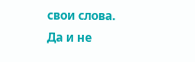свои слова.
Да и не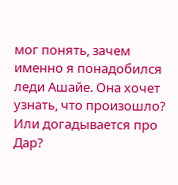мог понять, зачем именно я понадобился леди Ашайе. Она хочет узнать, что произошло? Или догадывается про Дар?